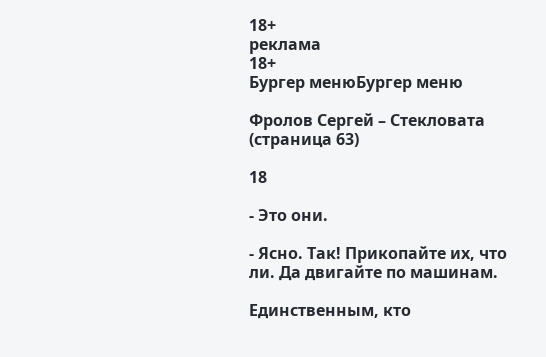18+
реклама
18+
Бургер менюБургер меню

Фролов Сергей – Стекловата (страница 63)

18

- Это они.

- Ясно. Так! Прикопайте их, что ли. Да двигайте по машинам.

Единственным, кто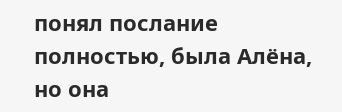понял послание полностью, была Алёна, но она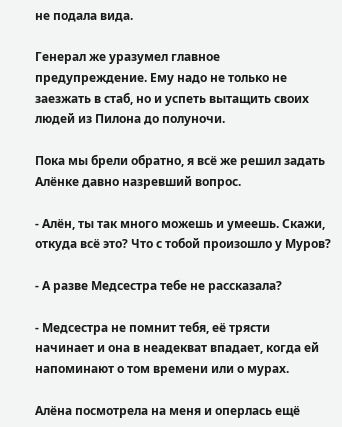не подала вида.

Генерал же уразумел главное предупреждение. Ему надо не только не заезжать в стаб, но и успеть вытащить своих людей из Пилона до полуночи.

Пока мы брели обратно, я всё же решил задать Алёнке давно назревший вопрос.

- Алён, ты так много можешь и умеешь. Скажи, откуда всё это? Что с тобой произошло у Муров?

- А разве Медсестра тебе не рассказала?

- Медсестра не помнит тебя, её трясти начинает и она в неадекват впадает, когда ей напоминают о том времени или о мурах.

Алёна посмотрела на меня и оперлась ещё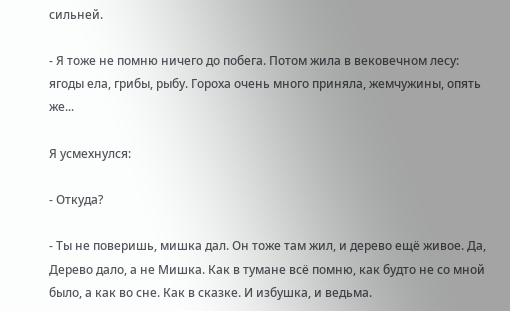сильней.

- Я тоже не помню ничего до побега. Потом жила в вековечном лесу: ягоды ела, грибы, рыбу. Гороха очень много приняла, жемчужины, опять же...

Я усмехнулся:

- Откуда?

- Ты не поверишь, мишка дал. Он тоже там жил, и дерево ещё живое. Да, Дерево дало, а не Мишка. Как в тумане всё помню, как будто не со мной было, а как во сне. Как в сказке. И избушка, и ведьма.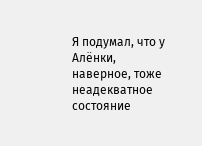Я подумал, что у Алёнки, наверное, тоже неадекватное состояние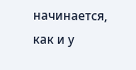начинается, как и у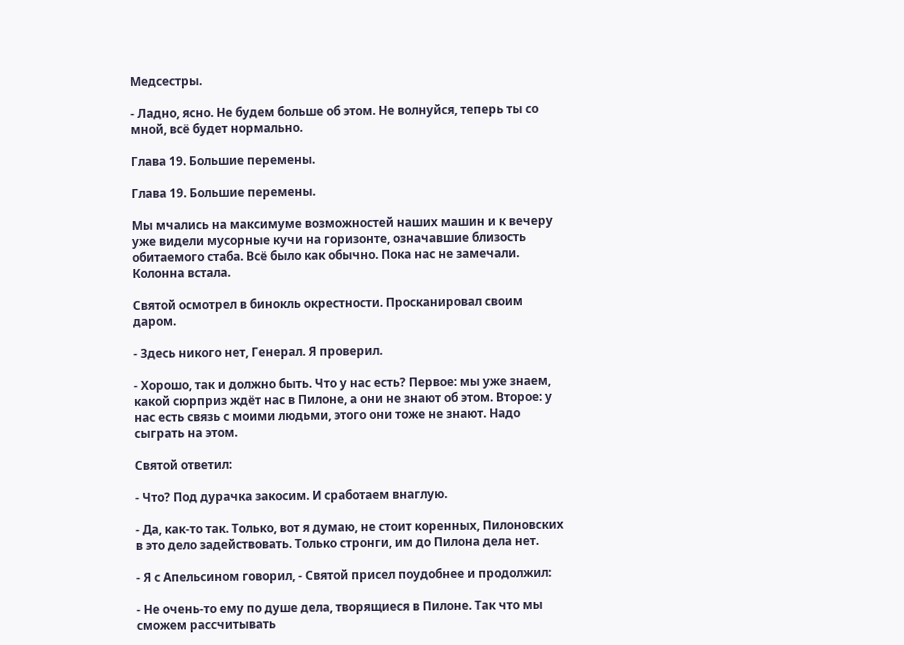Медсестры.

- Ладно, ясно. Не будем больше об этом. Не волнуйся, теперь ты со мной, всё будет нормально.

Глава 19. Большие перемены.

Глава 19. Большие перемены.

Мы мчались на максимуме возможностей наших машин и к вечеру уже видели мусорные кучи на горизонте, означавшие близость обитаемого стаба. Всё было как обычно. Пока нас не замечали. Колонна встала.

Святой осмотрел в бинокль окрестности. Просканировал своим даром.

- Здесь никого нет, Генерал. Я проверил.

- Хорошо, так и должно быть. Что у нас есть? Первое: мы уже знаем, какой сюрприз ждёт нас в Пилоне, а они не знают об этом. Второе: у нас есть связь с моими людьми, этого они тоже не знают. Надо сыграть на этом.

Святой ответил:

- Что? Под дурачка закосим. И сработаем внаглую.

- Да, как-то так. Только, вот я думаю, не стоит коренных, Пилоновских в это дело задействовать. Только стронги, им до Пилона дела нет.

- Я с Апельсином говорил, - Святой присел поудобнее и продолжил:

- Не очень-то ему по душе дела, творящиеся в Пилоне. Так что мы сможем рассчитывать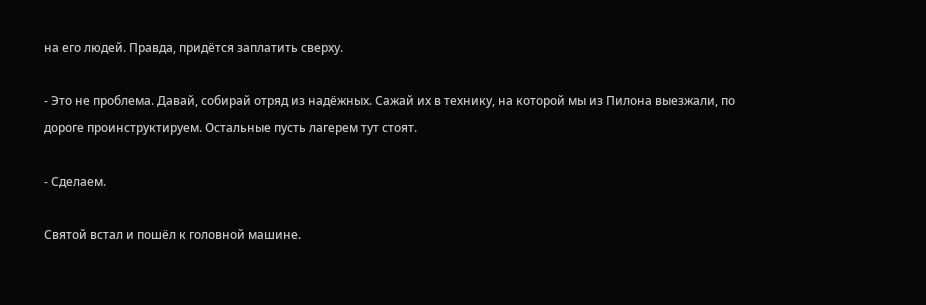на его людей. Правда, придётся заплатить сверху.

- Это не проблема. Давай, собирай отряд из надёжных. Сажай их в технику, на которой мы из Пилона выезжали, по дороге проинструктируем. Остальные пусть лагерем тут стоят.

- Сделаем.

Святой встал и пошёл к головной машине.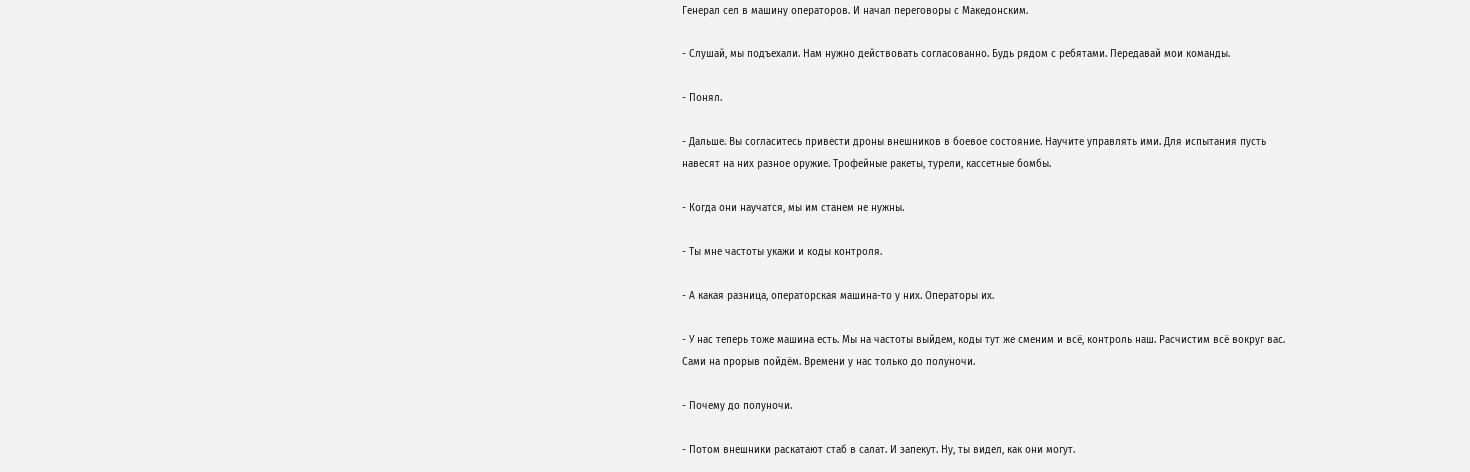Генерал сел в машину операторов. И начал переговоры с Македонским.

- Слушай, мы подъехали. Нам нужно действовать согласованно. Будь рядом с ребятами. Передавай мои команды.

- Понял.

- Дальше. Вы согласитесь привести дроны внешников в боевое состояние. Научите управлять ими. Для испытания пусть навесят на них разное оружие. Трофейные ракеты, турели, кассетные бомбы.

- Когда они научатся, мы им станем не нужны.

- Ты мне частоты укажи и коды контроля.

- А какая разница, операторская машина-то у них. Операторы их.

- У нас теперь тоже машина есть. Мы на частоты выйдем, коды тут же сменим и всё, контроль наш. Расчистим всё вокруг вас. Сами на прорыв пойдём. Времени у нас только до полуночи.

- Почему до полуночи.

- Потом внешники раскатают стаб в салат. И запекут. Ну, ты видел, как они могут.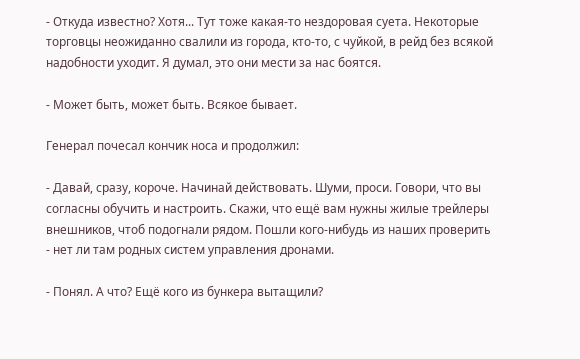- Откуда известно? Хотя... Тут тоже какая-то нездоровая суета. Некоторые торговцы неожиданно свалили из города, кто-то, с чуйкой, в рейд без всякой надобности уходит. Я думал, это они мести за нас боятся.

- Может быть, может быть. Всякое бывает.

Генерал почесал кончик носа и продолжил:

- Давай, сразу, короче. Начинай действовать. Шуми, проси. Говори, что вы согласны обучить и настроить. Скажи, что ещё вам нужны жилые трейлеры внешников, чтоб подогнали рядом. Пошли кого-нибудь из наших проверить - нет ли там родных систем управления дронами.

- Понял. А что? Ещё кого из бункера вытащили?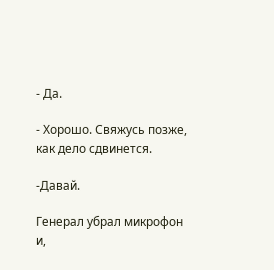- Да.

- Хорошо. Свяжусь позже, как дело сдвинется.

-Давай.

Генерал убрал микрофон и,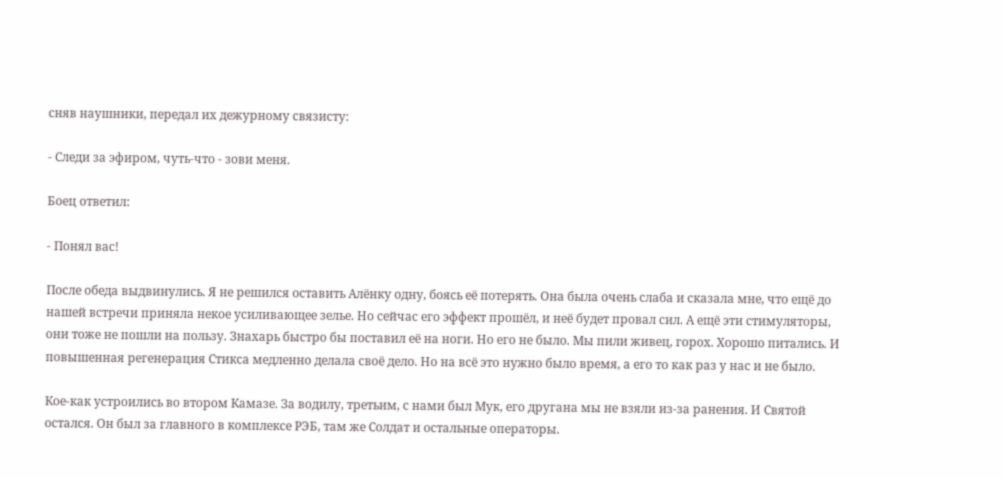сняв наушники, передал их дежурному связисту:

- Следи за эфиром, чуть-что - зови меня.

Боец ответил:

- Понял вас!

После обеда выдвинулись. Я не решился оставить Алёнку одну, боясь её потерять. Она была очень слаба и сказала мне, что ещё до нашей встречи приняла некое усиливающее зелье. Но сейчас его эффект прошёл, и неё будет провал сил. А ещё эти стимуляторы, они тоже не пошли на пользу. Знахарь быстро бы поставил её на ноги. Но его не было. Мы пили живец, горох. Хорошо питались. И повышенная регенерация Стикса медленно делала своё дело. Но на всё это нужно было время, а его то как раз у нас и не было.

Кое-как устроились во втором Камазе. За водилу, третьим, с нами был Мук, его другана мы не взяли из-за ранения. И Святой остался. Он был за главного в комплексе РЭБ, там же Солдат и остальные операторы.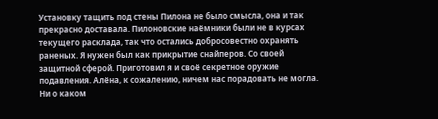Установку тащить под стены Пилона не было смысла, она и так прекрасно доставала. Пилоновские наёмники были не в курсах текущего расклада, так что остались добросовестно охранять раненых. Я нужен был как прикрытие снайперов. Со своей защитной сферой. Приготовил я и своё секретное оружие подавления. Алёна, к сожалению, ничем нас порадовать не могла. Ни о каком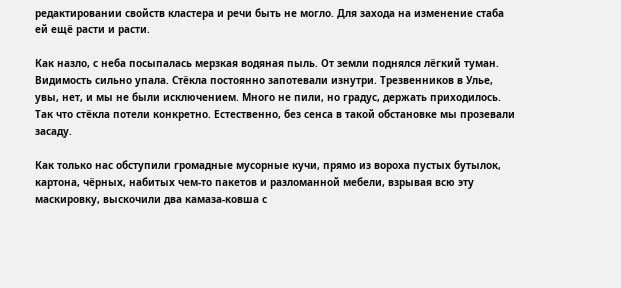редактировании свойств кластера и речи быть не могло. Для захода на изменение стаба ей ещё расти и расти.

Как назло, с неба посыпалась мерзкая водяная пыль. От земли поднялся лёгкий туман. Видимость сильно упала. Стёкла постоянно запотевали изнутри. Трезвенников в Улье, увы, нет, и мы не были исключением. Много не пили, но градус, держать приходилось. Так что стёкла потели конкретно. Естественно, без сенса в такой обстановке мы прозевали засаду.

Как только нас обступили громадные мусорные кучи, прямо из вороха пустых бутылок, картона, чёрных, набитых чем-то пакетов и разломанной мебели, взрывая всю эту маскировку, выскочили два камаза-ковша с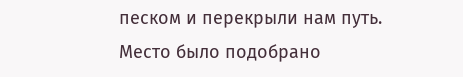песком и перекрыли нам путь. Место было подобрано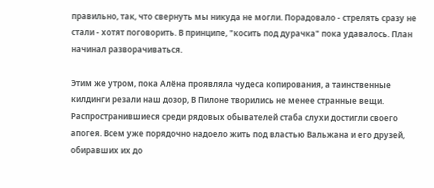правильно, так, что свернуть мы никуда не могли. Порадовало - стрелять сразу не стали - хотят поговорить. В принципе, "косить под дурачка" пока удавалось. План начинал разворачиваться.

Этим же утром, пока Алёна проявляла чудеса копирования, а таинственные килдинги резали наш дозор, В Пилоне творились не менее странные вещи. Распространившиеся среди рядовых обывателей стаба слухи достигли своего апогея. Всем уже порядочно надоело жить под властью Вальжана и его друзей, обиравших их до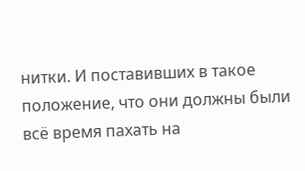нитки. И поставивших в такое положение, что они должны были всё время пахать на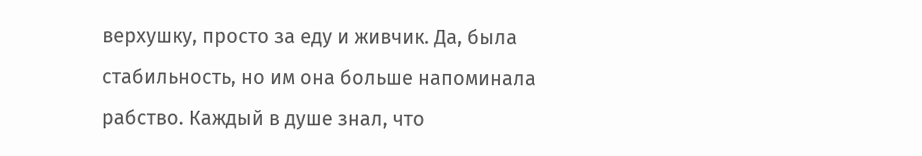верхушку, просто за еду и живчик. Да, была стабильность, но им она больше напоминала рабство. Каждый в душе знал, что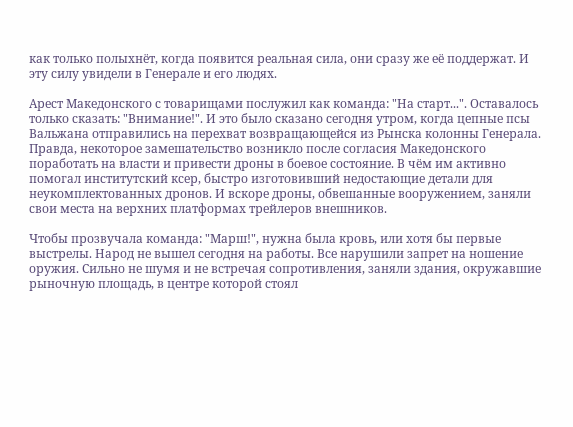как только полыхнёт, когда появится реальная сила, они сразу же её поддержат. И эту силу увидели в Генерале и его людях.

Арест Македонского с товарищами послужил как команда: "На старт...". Оставалось только сказать: "Внимание!". И это было сказано сегодня утром, когда цепные псы Вальжана отправились на перехват возвращающейся из Рынска колонны Генерала. Правда, некоторое замешательство возникло после согласия Македонского поработать на власти и привести дроны в боевое состояние. В чём им активно помогал институтский ксер, быстро изготовивший недостающие детали для неукомплектованных дронов. И вскоре дроны, обвешанные вооружением, заняли свои места на верхних платформах трейлеров внешников.

Чтобы прозвучала команда: "Марш!", нужна была кровь, или хотя бы первые выстрелы. Народ не вышел сегодня на работы. Все нарушили запрет на ношение оружия. Сильно не шумя и не встречая сопротивления, заняли здания, окружавшие рыночную площадь, в центре которой стоял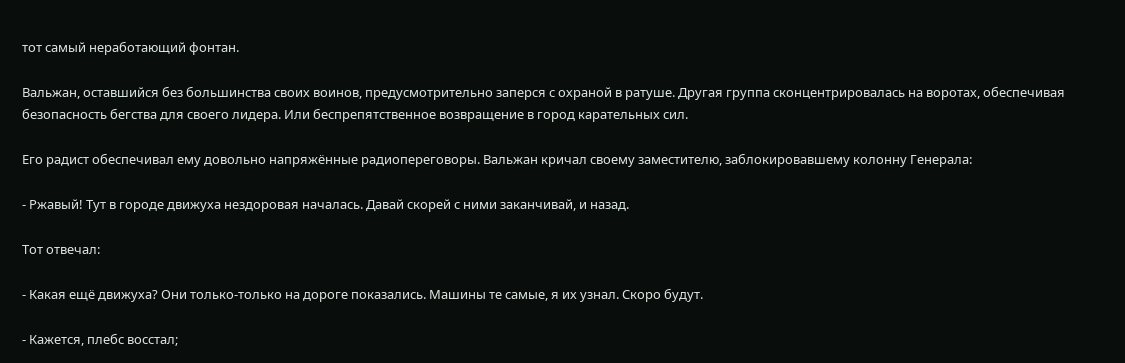тот самый неработающий фонтан.

Вальжан, оставшийся без большинства своих воинов, предусмотрительно заперся с охраной в ратуше. Другая группа сконцентрировалась на воротах, обеспечивая безопасность бегства для своего лидера. Или беспрепятственное возвращение в город карательных сил.

Его радист обеспечивал ему довольно напряжённые радиопереговоры. Вальжан кричал своему заместителю, заблокировавшему колонну Генерала:

- Ржавый! Тут в городе движуха нездоровая началась. Давай скорей с ними заканчивай, и назад.

Тот отвечал:

- Какая ещё движуха? Они только-только на дороге показались. Машины те самые, я их узнал. Скоро будут.

- Кажется, плебс восстал;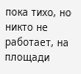пока тихо, но никто не работает, на площади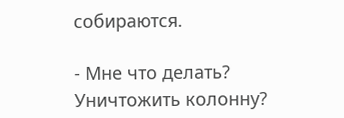собираются.

- Мне что делать? Уничтожить колонну?